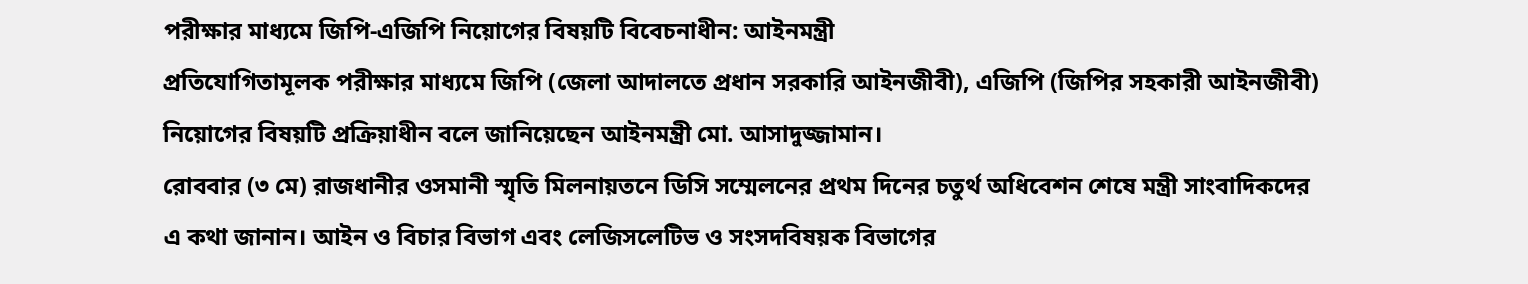পরীক্ষার মাধ্যমে জিপি-এজিপি নিয়োগের বিষয়টি বিবেচনাধীন: আইনমন্ত্রী
প্রতিযোগিতামূলক পরীক্ষার মাধ্যমে জিপি (জেলা আদালতে প্রধান সরকারি আইনজীবী), এজিপি (জিপির সহকারী আইনজীবী) নিয়োগের বিষয়টি প্রক্রিয়াধীন বলে জানিয়েছেন আইনমন্ত্রী মো. আসাদুজ্জামান।
রোববার (৩ মে) রাজধানীর ওসমানী স্মৃতি মিলনায়তনে ডিসি সম্মেলনের প্রথম দিনের চতুর্থ অধিবেশন শেষে মন্ত্রী সাংবাদিকদের এ কথা জানান। আইন ও বিচার বিভাগ এবং লেজিসলেটিভ ও সংসদবিষয়ক বিভাগের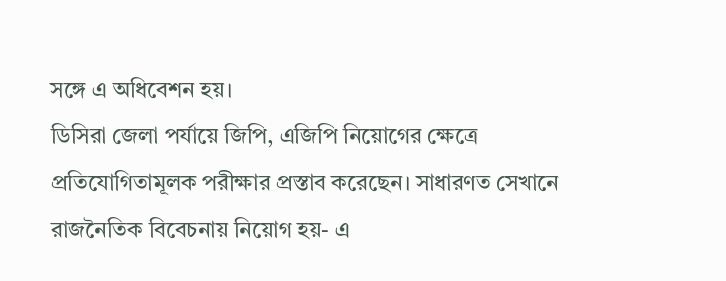সঙ্গে এ অধিবেশন হয়।
ডিসিরা জেলা পর্যায়ে জিপি, এজিপি নিয়োগের ক্ষেত্রে প্রতিযোগিতামূলক পরীক্ষার প্রস্তাব করেছেন। সাধারণত সেখানে রাজনৈতিক বিবেচনায় নিয়োগ হয়- এ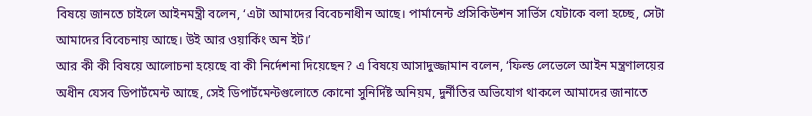বিষয়ে জানতে চাইলে আইনমন্ত্রী বলেন, ‘এটা আমাদের বিবেচনাধীন আছে। পার্মানেন্ট প্রসিকিউশন সার্ভিস যেটাকে বলা হচ্ছে, সেটা আমাদের বিবেচনায় আছে। উই আর ওয়ার্কিং অন ইট।’
আর কী কী বিষয়ে আলোচনা হয়েছে বা কী নির্দেশনা দিয়েছেন? এ বিষয়ে আসাদুজ্জামান বলেন, ‘ফিল্ড লেভেলে আইন মন্ত্রণালয়ের অধীন যেসব ডিপার্টমেন্ট আছে, সেই ডিপার্টমেন্টগুলোতে কোনো সুনির্দিষ্ট অনিয়ম, দুর্নীতির অভিযোগ থাকলে আমাদের জানাতে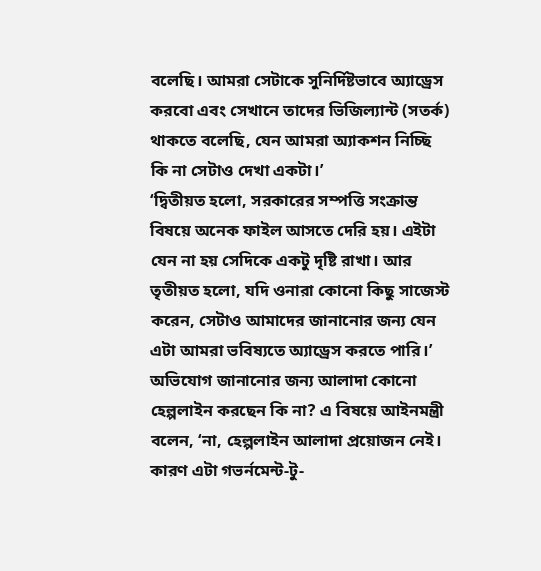বলেছি। আমরা সেটাকে সুনির্দিষ্টভাবে অ্যাড্রেস করবো এবং সেখানে তাদের ভিজিল্যান্ট (সতর্ক) থাকতে বলেছি, যেন আমরা অ্যাকশন নিচ্ছি কি না সেটাও দেখা একটা।’
‘দ্বিতীয়ত হলো, সরকারের সম্পত্তি সংক্রান্ত বিষয়ে অনেক ফাইল আসতে দেরি হয়। এইটা যেন না হয় সেদিকে একটু দৃষ্টি রাখা। আর তৃতীয়ত হলো, যদি ওনারা কোনো কিছু সাজেস্ট করেন, সেটাও আমাদের জানানোর জন্য যেন এটা আমরা ভবিষ্যতে অ্যাড্রেস করতে পারি।’
অভিযোগ জানানোর জন্য আলাদা কোনো হেল্পলাইন করছেন কি না? এ বিষয়ে আইনমন্ত্রী বলেন, ‘না, হেল্পলাইন আলাদা প্রয়োজন নেই। কারণ এটা গভর্নমেন্ট-টু-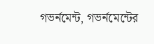গভর্নমেন্ট, গভর্নমেন্টের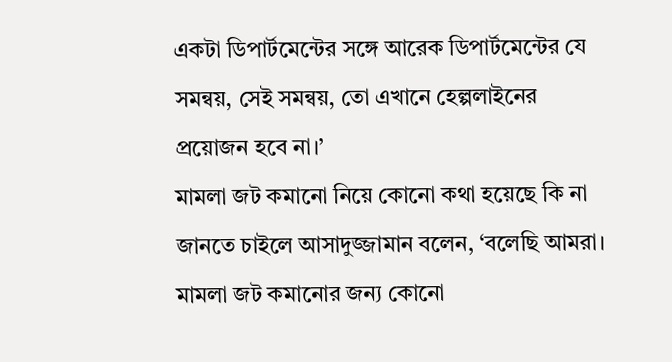একটা ডিপার্টমেন্টের সঙ্গে আরেক ডিপার্টমেন্টের যে সমন্বয়, সেই সমন্বয়, তো এখানে হেল্পলাইনের প্রয়োজন হবে না।’
মামলা জট কমানো নিয়ে কোনো কথা হয়েছে কি না জানতে চাইলে আসাদুজ্জামান বলেন, ‘বলেছি আমরা। মামলা জট কমানোর জন্য কোনো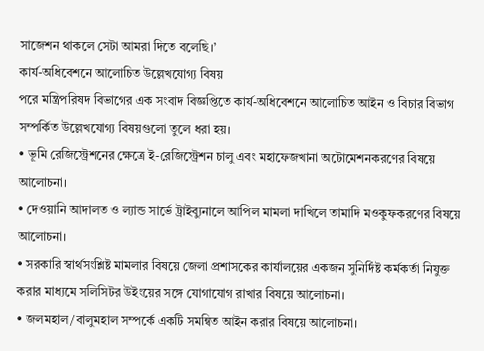সাজেশন থাকলে সেটা আমরা দিতে বলেছি।’
কার্য-অধিবেশনে আলোচিত উল্লেখযোগ্য বিষয়
পরে মন্ত্রিপরিষদ বিভাগের এক সংবাদ বিজ্ঞপ্তিতে কার্য-অধিবেশনে আলোচিত আইন ও বিচার বিভাগ সম্পর্কিত উল্লেখযোগ্য বিষয়গুলো তুলে ধরা হয়।
• ভূমি রেজিস্ট্রেশনের ক্ষেত্রে ই-রেজিস্ট্রেশন চালু এবং মহাফেজখানা অটোমেশনকরণের বিষয়ে আলোচনা।
• দেওয়ানি আদালত ও ল্যান্ড সার্ভে ট্রাইব্যুনালে আপিল মামলা দাখিলে তামাদি মওকুফকরণের বিষয়ে আলোচনা।
• সরকারি স্বার্থসংশ্লিষ্ট মামলার বিষয়ে জেলা প্রশাসকের কার্যালয়ের একজন সুনির্দিষ্ট কর্মকর্তা নিযুক্ত করার মাধ্যমে সলিসিটর উইংয়ের সঙ্গে যোগাযোগ রাখার বিষয়ে আলোচনা।
• জলমহাল/বালুমহাল সম্পর্কে একটি সমন্বিত আইন করার বিষয়ে আলোচনা।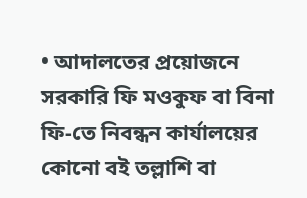• আদালতের প্রয়োজনে সরকারি ফি মওকুফ বা বিনা ফি-তে নিবন্ধন কার্যালয়ের কোনো বই তল্লাশি বা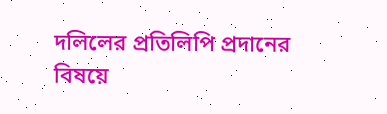দলিলের প্রতিলিপি প্রদানের বিষয়ে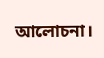আলোচনা।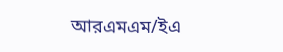আরএমএম/ইএ